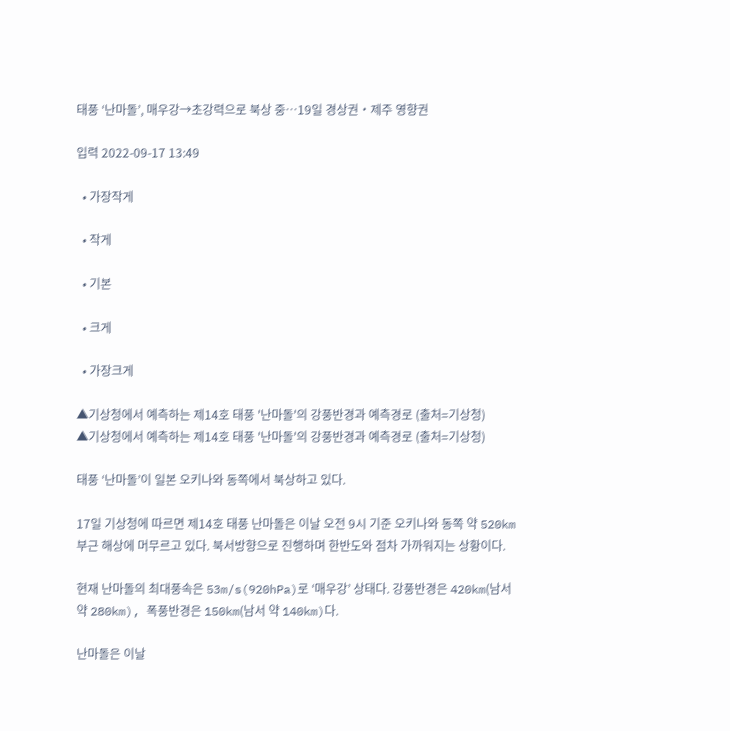태풍 ‘난마돌’, 매우강→초강력으로 북상 중…19일 경상권‧제주 영향권

입력 2022-09-17 13:49

  • 가장작게

  • 작게

  • 기본

  • 크게

  • 가장크게

▲기상청에서 예측하는 제14호 태풍 '난마돌'의 강풍반경과 예측경로 (출처=기상청)
▲기상청에서 예측하는 제14호 태풍 '난마돌'의 강풍반경과 예측경로 (출처=기상청)

태풍 ‘난마돌’이 일본 오키나와 동쪽에서 북상하고 있다.

17일 기상청에 따르면 제14호 태풍 난마돌은 이날 오전 9시 기준 오키나와 동쪽 약 520km 부근 해상에 머무르고 있다. 북서방향으로 진행하며 한반도와 점차 가까워지는 상황이다.

현재 난마돌의 최대풍속은 53m/s(920hPa)로 ‘매우강’ 상태다. 강풍반경은 420km(남서 약 280km), 폭풍반경은 150km(남서 약 140km)다.

난마돌은 이날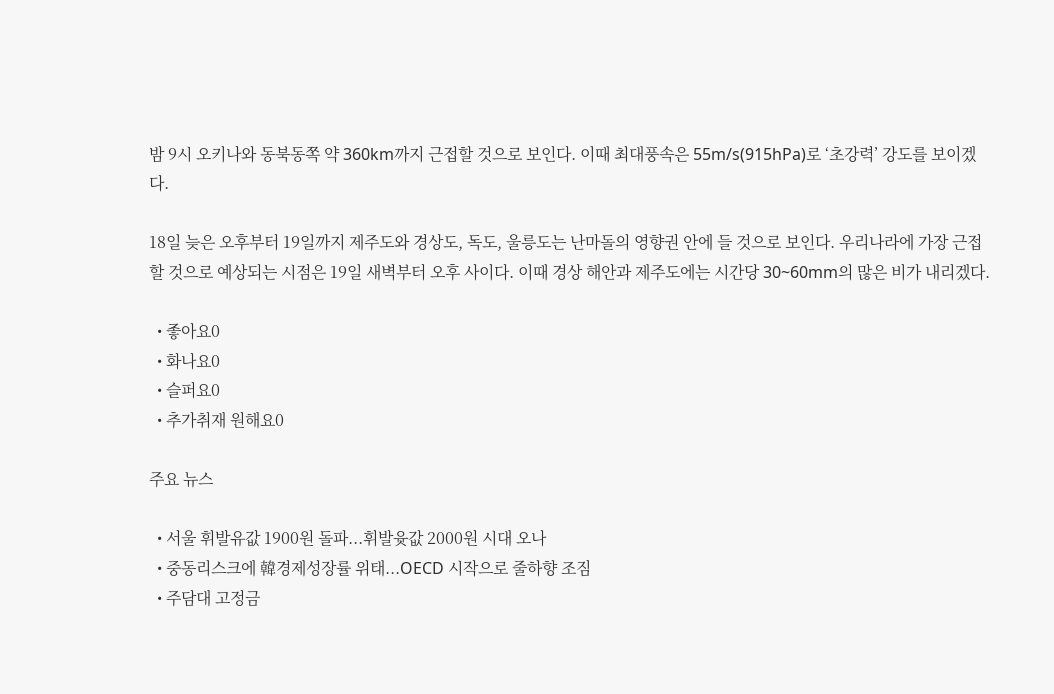밤 9시 오키나와 동북동쪽 약 360km까지 근접할 것으로 보인다. 이때 최대풍속은 55m/s(915hPa)로 ‘초강력’ 강도를 보이겠다.

18일 늦은 오후부터 19일까지 제주도와 경상도, 독도, 울릉도는 난마돌의 영향권 안에 들 것으로 보인다. 우리나라에 가장 근접할 것으로 예상되는 시점은 19일 새벽부터 오후 사이다. 이때 경상 해안과 제주도에는 시간당 30~60mm의 많은 비가 내리겠다.

  • 좋아요0
  • 화나요0
  • 슬퍼요0
  • 추가취재 원해요0

주요 뉴스

  • 서울 휘발유값 1900원 돌파...휘발윳값 2000원 시대 오나
  • 중동리스크에 韓경제성장률 위태...OECD 시작으로 줄하향 조짐
  • 주담대 고정금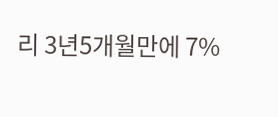리 3년5개월만에 7%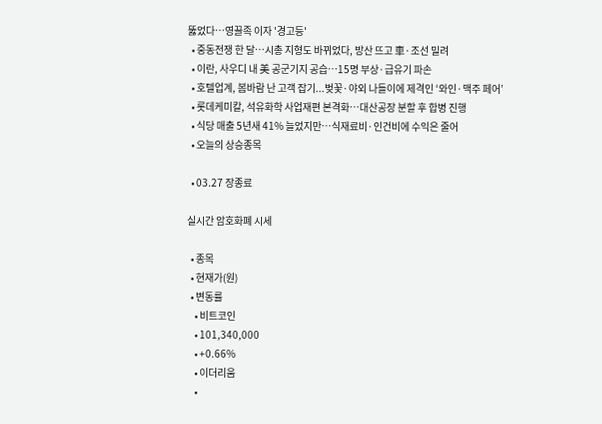뚫었다…영끌족 이자 '경고등'
  • 중동전쟁 한 달…시총 지형도 바뀌었다, 방산 뜨고 車·조선 밀려
  • 이란, 사우디 내 美 공군기지 공습…15명 부상·급유기 파손
  • 호텔업계, 봄바람 난 고객 잡기...벚꽃·야외 나들이에 제격인 ‘와인·맥주 페어’
  • 롯데케미칼, 석유화학 사업재편 본격화…대산공장 분할 후 합병 진행
  • 식당 매출 5년새 41% 늘었지만…식재료비·인건비에 수익은 줄어
  • 오늘의 상승종목

  • 03.27 장종료

실시간 암호화폐 시세

  • 종목
  • 현재가(원)
  • 변동률
    • 비트코인
    • 101,340,000
    • +0.66%
    • 이더리움
    •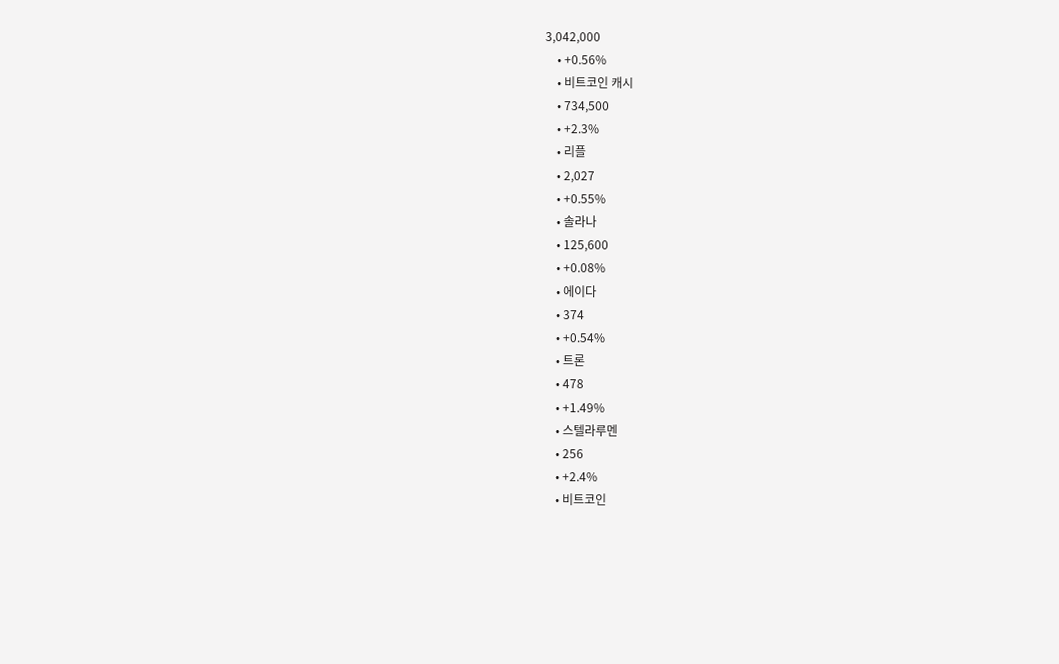3,042,000
    • +0.56%
    • 비트코인 캐시
    • 734,500
    • +2.3%
    • 리플
    • 2,027
    • +0.55%
    • 솔라나
    • 125,600
    • +0.08%
    • 에이다
    • 374
    • +0.54%
    • 트론
    • 478
    • +1.49%
    • 스텔라루멘
    • 256
    • +2.4%
    • 비트코인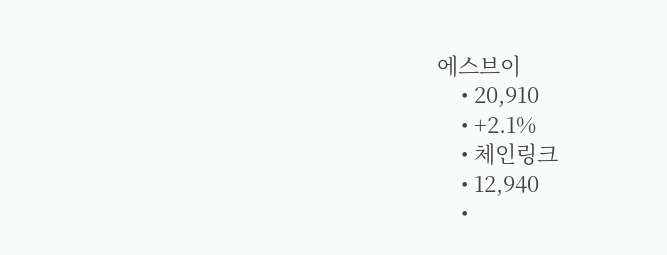에스브이
    • 20,910
    • +2.1%
    • 체인링크
    • 12,940
    •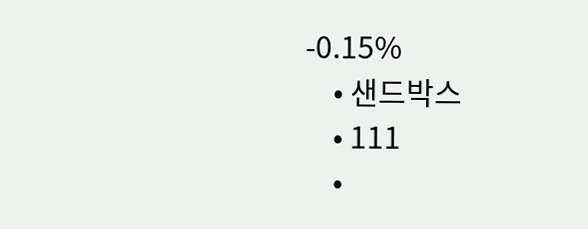-0.15%
    • 샌드박스
    • 111
    •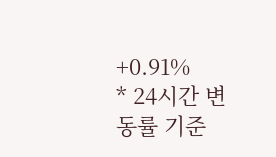+0.91%
* 24시간 변동률 기준